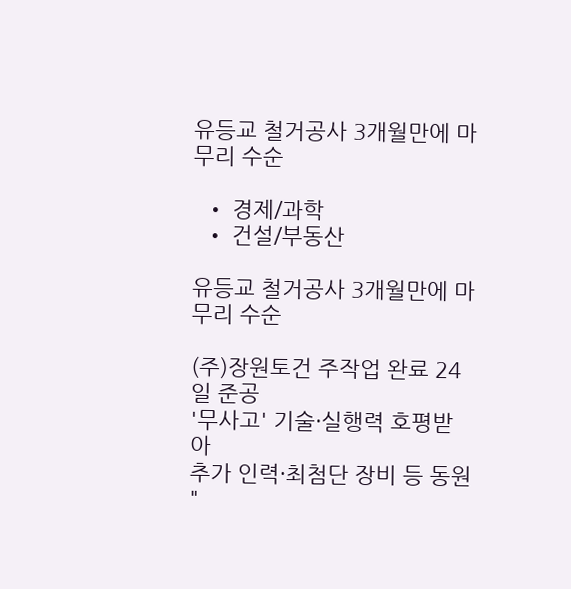유등교 철거공사 3개월만에 마무리 수순

  • 경제/과학
  • 건설/부동산

유등교 철거공사 3개월만에 마무리 수순

(주)장원토건 주작업 완료 24일 준공
'무사고' 기술·실행력 호평받아
추가 인력·최첨단 장비 등 동원
"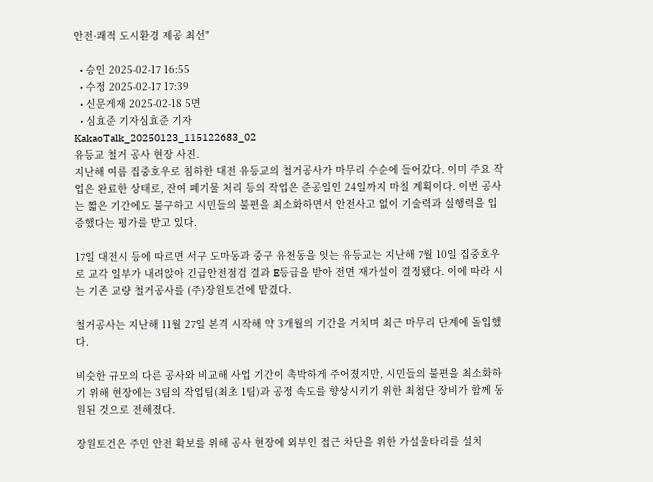안전·쾌적 도시환경 제공 최선"

  • 승인 2025-02-17 16:55
  • 수정 2025-02-17 17:39
  • 신문게재 2025-02-18 5면
  • 심효준 기자심효준 기자
KakaoTalk_20250123_115122683_02
유등교 철거 공사 현장 사진.
지난해 여름 집중호우로 침하한 대전 유등교의 철거공사가 마무리 수순에 들어갔다. 이미 주요 작업은 완료한 상태로, 잔여 폐기물 처리 등의 작업은 준공일인 24일까지 마칠 계획이다. 이번 공사는 짧은 기간에도 불구하고 시민들의 불편을 최소화하면서 안전사고 없이 기술력과 실행력을 입증했다는 평가를 받고 있다.

17일 대전시 등에 따르면 서구 도마동과 중구 유천동을 잇는 유등교는 지난해 7월 10일 집중호우로 교각 일부가 내려앉아 긴급안전점검 결과 E등급을 받아 전면 재가설이 결정됐다. 이에 따라 시는 기존 교량 철거공사를 (주)장원토건에 맡겼다.

철거공사는 지난해 11월 27일 본격 시작해 약 3개월의 기간을 거치며 최근 마무리 단계에 돌입했다.

비슷한 규모의 다른 공사와 비교해 사업 기간이 촉박하게 주어졌지만, 시민들의 불편을 최소화하기 위해 현장에는 3팀의 작업팀(최초 1팀)과 공정 속도를 향상시키기 위한 최첨단 장비가 함께 동원된 것으로 전해졌다.

장원토건은 주민 안전 확보를 위해 공사 현장에 외부인 접근 차단을 위한 가설울타리를 설치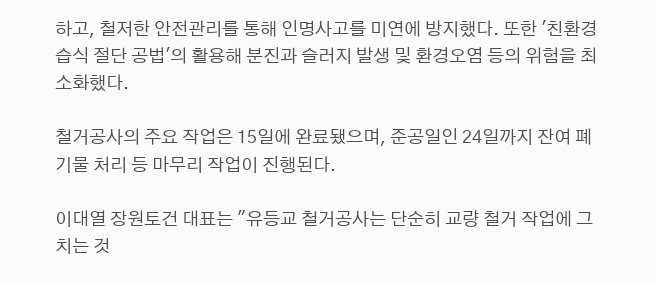하고, 철저한 안전관리를 통해 인명사고를 미연에 방지했다. 또한 '친환경 습식 절단 공법'의 활용해 분진과 슬러지 발생 및 환경오염 등의 위험을 최소화했다.

철거공사의 주요 작업은 15일에 완료됐으며, 준공일인 24일까지 잔여 폐기물 처리 등 마무리 작업이 진행된다.

이대열 장원토건 대표는 "유등교 철거공사는 단순히 교량 철거 작업에 그치는 것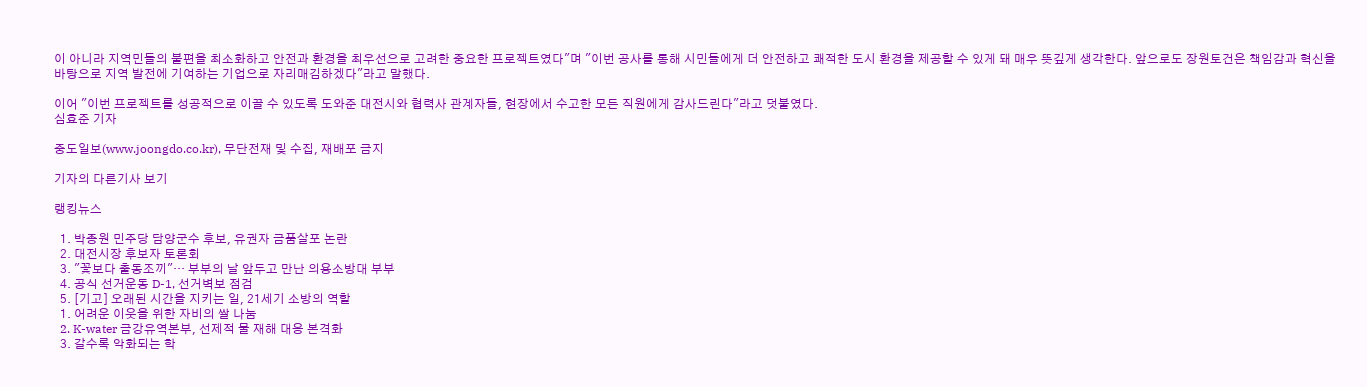이 아니라 지역민들의 불편을 최소화하고 안전과 환경을 최우선으로 고려한 중요한 프로젝트였다"며 "이번 공사를 통해 시민들에게 더 안전하고 쾌적한 도시 환경을 제공할 수 있게 돼 매우 뜻깊게 생각한다. 앞으로도 장원토건은 책임감과 혁신을 바탕으로 지역 발전에 기여하는 기업으로 자리매김하겠다"라고 말했다.

이어 "이번 프로젝트를 성공적으로 이끌 수 있도록 도와준 대전시와 협력사 관계자들, 현장에서 수고한 모든 직원에게 감사드린다"라고 덧붙였다.
심효준 기자

중도일보(www.joongdo.co.kr), 무단전재 및 수집, 재배포 금지

기자의 다른기사 보기

랭킹뉴스

  1. 박종원 민주당 담양군수 후보, 유권자 금품살포 논란
  2. 대전시장 후보자 토론회
  3. "꽃보다 출동조끼"… 부부의 날 앞두고 만난 의용소방대 부부
  4. 공식 선거운동 D-1, 선거벽보 점검
  5. [기고] 오래된 시간을 지키는 일, 21세기 소방의 역할
  1. 어려운 이웃을 위한 자비의 쌀 나눔
  2. K-water 금강유역본부, 선제적 물 재해 대응 본격화
  3. 갈수록 악화되는 학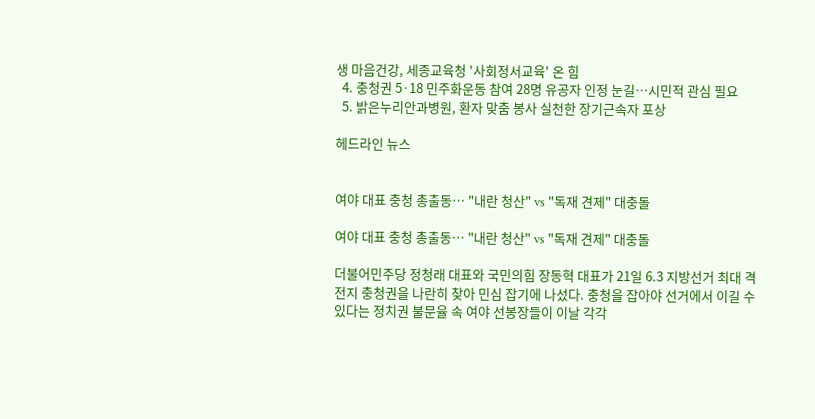생 마음건강, 세종교육청 '사회정서교육' 온 힘
  4. 충청권 5·18 민주화운동 참여 28명 유공자 인정 눈길…시민적 관심 필요
  5. 밝은누리안과병원, 환자 맞춤 봉사 실천한 장기근속자 포상

헤드라인 뉴스


여야 대표 충청 총출동… "내란 청산" vs "독재 견제" 대충돌

여야 대표 충청 총출동… "내란 청산" vs "독재 견제" 대충돌

더불어민주당 정청래 대표와 국민의힘 장동혁 대표가 21일 6.3 지방선거 최대 격전지 충청권을 나란히 찾아 민심 잡기에 나섰다. 충청을 잡아야 선거에서 이길 수 있다는 정치권 불문율 속 여야 선봉장들이 이날 각각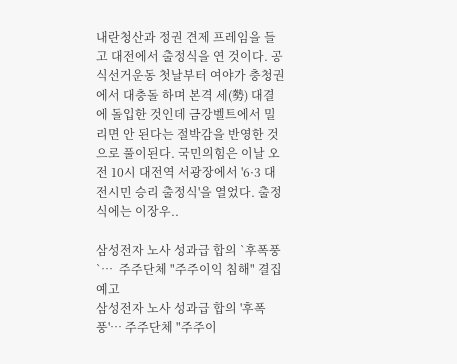내란청산과 정권 견제 프레임을 들고 대전에서 출정식을 연 것이다. 공식선거운동 첫날부터 여야가 충청권에서 대충돌 하며 본격 세(勢) 대결에 돌입한 것인데 금강벨트에서 밀리면 안 된다는 절박감을 반영한 것으로 풀이된다. 국민의힘은 이날 오전 10시 대전역 서광장에서 '6·3 대전시민 승리 출정식'을 열었다. 출정식에는 이장우..

삼성전자 노사 성과급 합의 `후폭풍`…  주주단체 "주주이익 침해" 결집 예고
삼성전자 노사 성과급 합의 '후폭풍'… 주주단체 "주주이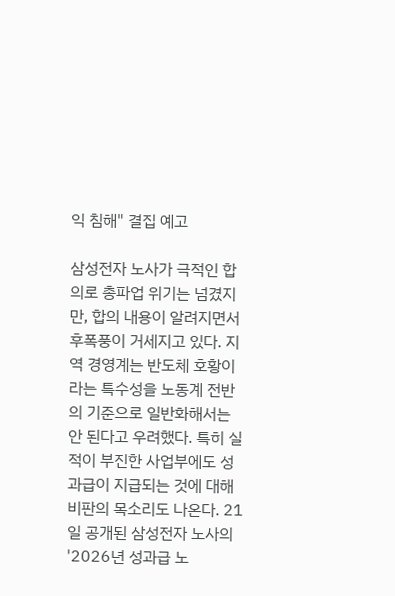익 침해" 결집 예고

삼성전자 노사가 극적인 합의로 총파업 위기는 넘겼지만, 합의 내용이 알려지면서 후폭풍이 거세지고 있다. 지역 경영계는 반도체 호황이라는 특수성을 노동계 전반의 기준으로 일반화해서는 안 된다고 우려했다. 특히 실적이 부진한 사업부에도 성과급이 지급되는 것에 대해 비판의 목소리도 나온다. 21일 공개된 삼성전자 노사의 '2026년 성과급 노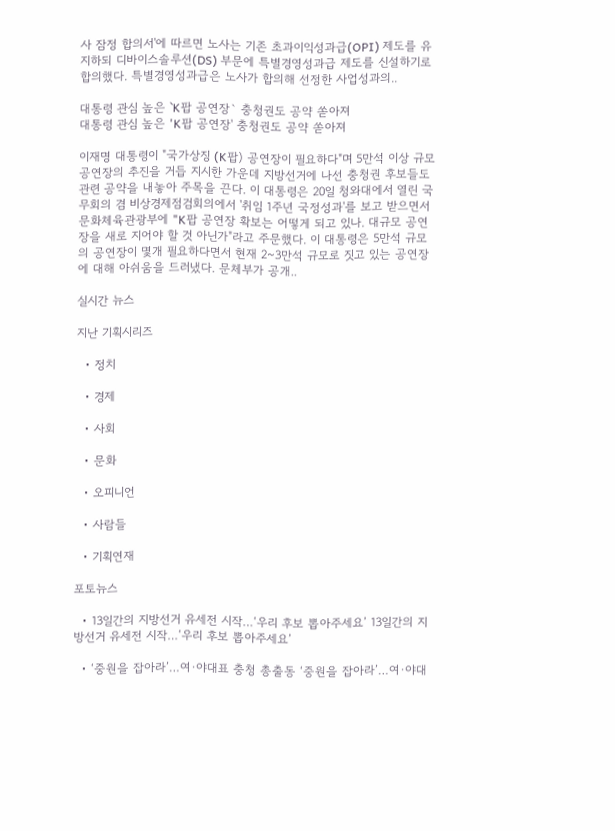사 잠정 합의서'에 따르면 노사는 기존 초과이익성과급(OPI) 제도를 유지하되 디바이스솔루션(DS) 부문에 특별경영성과급 제도를 신설하기로 합의했다. 특별경영성과급은 노사가 합의해 선정한 사업성과의..

대통령 관심 높은 `K팝 공연장` 충청권도 공약 쏟아져
대통령 관심 높은 'K팝 공연장' 충청권도 공약 쏟아져

이재명 대통령이 "국가상징 (K팝) 공연장이 필요하다"며 5만석 이상 규모 공연장의 추진을 거듭 지시한 가운데 지방선거에 나선 충청권 후보들도 관련 공약을 내놓아 주목을 끈다. 이 대통령은 20일 청와대에서 열린 국무회의 겸 비상경제점검회의에서 '취임 1주년 국정성과'를 보고 받으면서 문화체육관광부에 "K팝 공연장 확보는 어떻게 되고 있나. 대규모 공연장을 새로 지어야 할 것 아닌가"라고 주문했다. 이 대통령은 5만석 규모의 공연장이 몇개 필요하다면서 현재 2~3만석 규모로 짓고 있는 공연장에 대해 아쉬움을 드러냈다. 문체부가 공개..

실시간 뉴스

지난 기획시리즈

  • 정치

  • 경제

  • 사회

  • 문화

  • 오피니언

  • 사람들

  • 기획연재

포토뉴스

  • 13일간의 지방선거 유세전 시작…‘우리 후보 뽑아주세요’ 13일간의 지방선거 유세전 시작…‘우리 후보 뽑아주세요’

  • ‘중원을 잡아라’…여·야대표 충청 총출동 ‘중원을 잡아라’…여·야대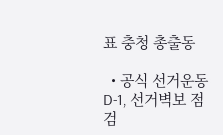표 충청 총출동

  • 공식 선거운동 D-1, 선거벽보 점검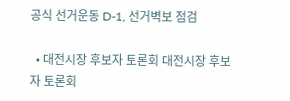공식 선거운동 D-1, 선거벽보 점검

  • 대전시장 후보자 토론회 대전시장 후보자 토론회